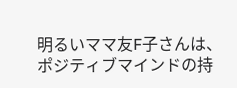明るいママ友F子さんは、ポジティブマインドの持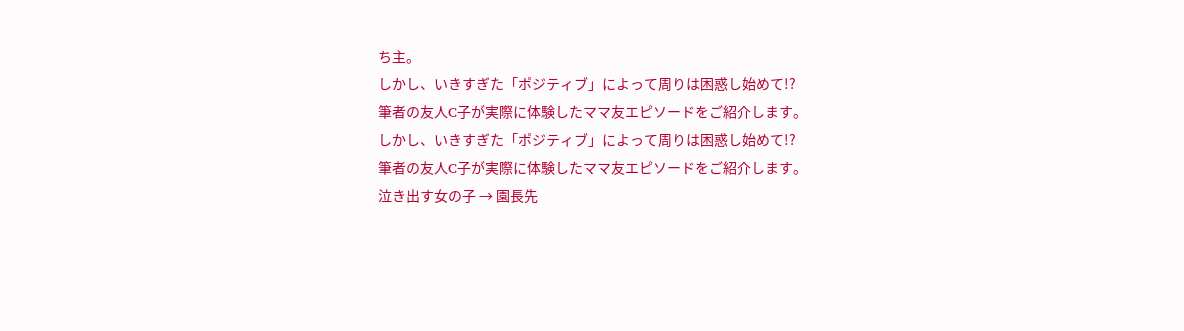ち主。
しかし、いきすぎた「ポジティブ」によって周りは困惑し始めて!?
筆者の友人C子が実際に体験したママ友エピソードをご紹介します。
しかし、いきすぎた「ポジティブ」によって周りは困惑し始めて!?
筆者の友人C子が実際に体験したママ友エピソードをご紹介します。
泣き出す女の子 → 園長先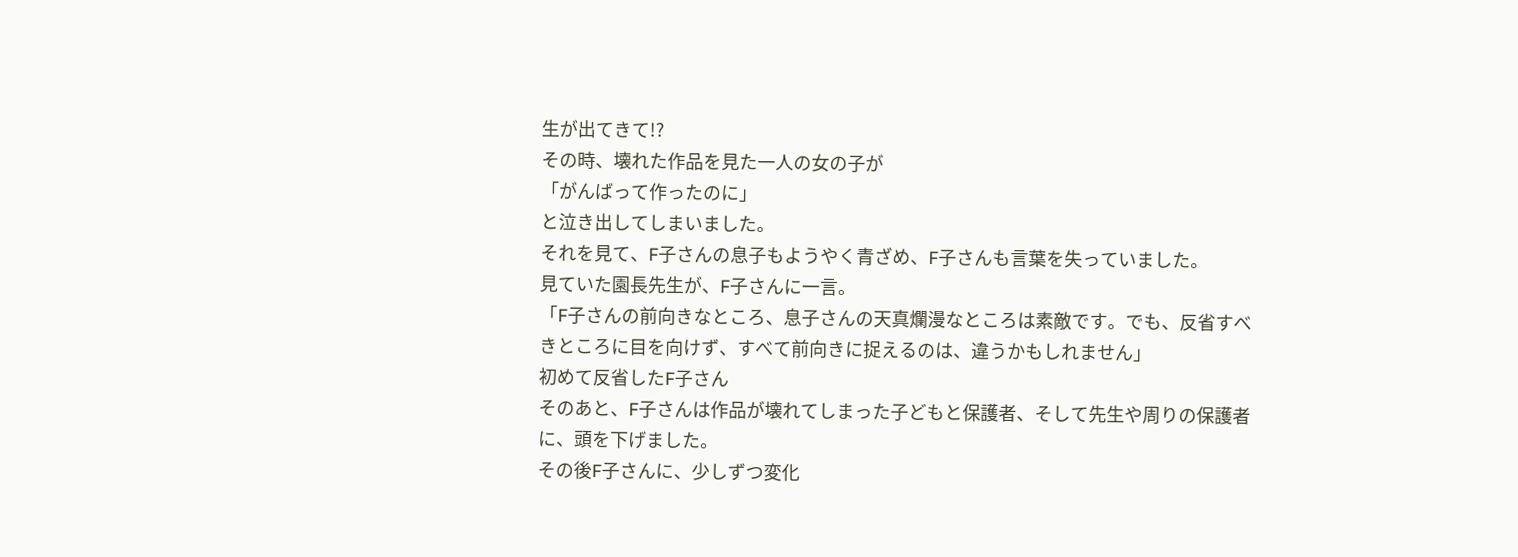生が出てきて!?
その時、壊れた作品を見た一人の女の子が
「がんばって作ったのに」
と泣き出してしまいました。
それを見て、F子さんの息子もようやく青ざめ、F子さんも言葉を失っていました。
見ていた園長先生が、F子さんに一言。
「F子さんの前向きなところ、息子さんの天真爛漫なところは素敵です。でも、反省すべきところに目を向けず、すべて前向きに捉えるのは、違うかもしれません」
初めて反省したF子さん
そのあと、F子さんは作品が壊れてしまった子どもと保護者、そして先生や周りの保護者に、頭を下げました。
その後F子さんに、少しずつ変化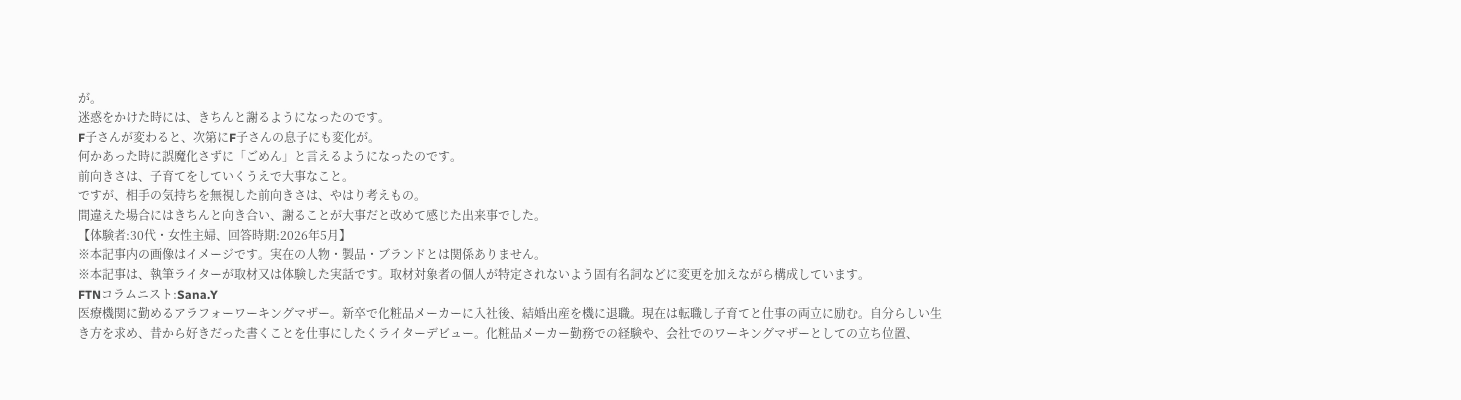が。
迷惑をかけた時には、きちんと謝るようになったのです。
F子さんが変わると、次第にF子さんの息子にも変化が。
何かあった時に誤魔化さずに「ごめん」と言えるようになったのです。
前向きさは、子育てをしていくうえで大事なこと。
ですが、相手の気持ちを無視した前向きさは、やはり考えもの。
間違えた場合にはきちんと向き合い、謝ることが大事だと改めて感じた出来事でした。
【体験者:30代・女性主婦、回答時期:2026年5月】
※本記事内の画像はイメージです。実在の人物・製品・ブランドとは関係ありません。
※本記事は、執筆ライターが取材又は体験した実話です。取材対象者の個人が特定されないよう固有名詞などに変更を加えながら構成しています。
FTNコラムニスト:Sana.Y
医療機関に勤めるアラフォーワーキングマザー。新卒で化粧品メーカーに入社後、結婚出産を機に退職。現在は転職し子育てと仕事の両立に励む。自分らしい生き方を求め、昔から好きだった書くことを仕事にしたくライターデビュー。化粧品メーカー勤務での経験や、会社でのワーキングマザーとしての立ち位置、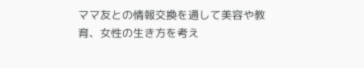ママ友との情報交換を通して美容や教育、女性の生き方を考え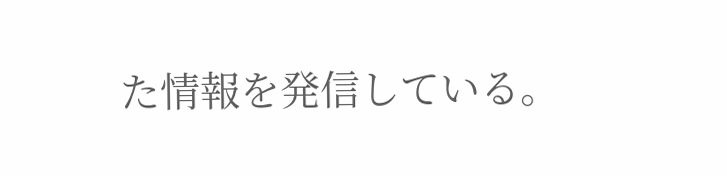た情報を発信している。